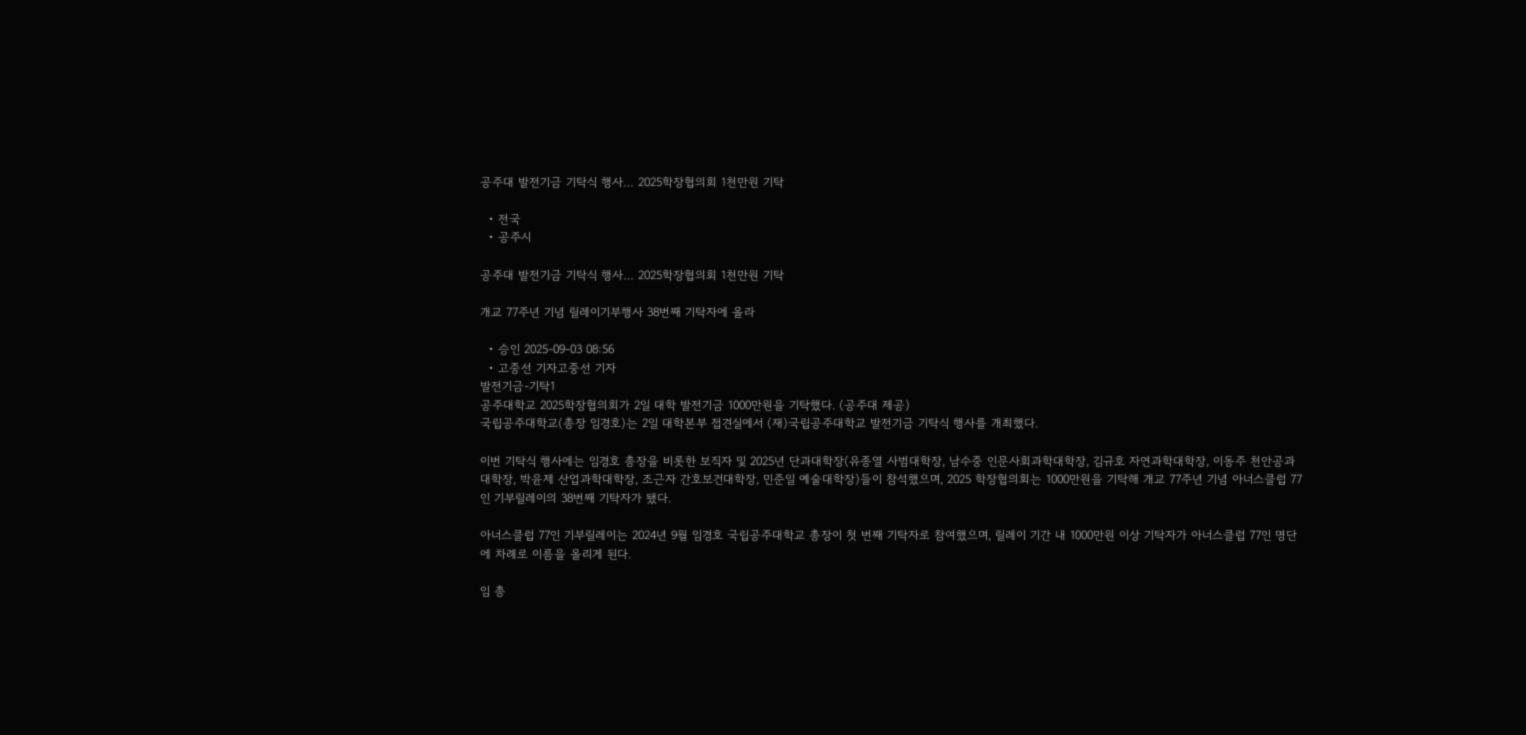공주대 발전기금 기탁식 행사… 2025학장협의회 1천만원 기탁

  • 전국
  • 공주시

공주대 발전기금 기탁식 행사… 2025학장협의회 1천만원 기탁

개교 77주년 기념 릴레이기부행사 38번째 기탁자에 올라

  • 승인 2025-09-03 08:56
  • 고중선 기자고중선 기자
발전기금-기탁1
공주대학교 2025학장협의회가 2일 대학 발전기금 1000만원을 기탁했다. (공주대 제공)
국립공주대학교(총장 임경호)는 2일 대학본부 접견실에서 (재)국립공주대학교 발전기금 기탁식 행사를 개최했다.

이번 기탁식 행사에는 임경호 총장을 비롯한 보직자 및 2025년 단과대학장(유종열 사범대학장, 남수중 인문사회과학대학장, 김규호 자연과학대학장, 이동주 천안공과대학장, 박윤제 산업과학대학장, 조근자 간호보건대학장, 민준일 예술대학장)들이 참석했으며, 2025 학장협의회는 1000만원을 기탁해 개교 77주년 기념 아너스클럽 77인 기부릴레이의 38번째 기탁자가 됐다.

아너스클럽 77인 기부릴레이는 2024년 9월 임경호 국립공주대학교 총장이 첫 번째 기탁자로 참여했으며, 릴레이 기간 내 1000만원 이상 기탁자가 아너스클럽 77인 명단에 차례로 이름을 올리게 된다.

임 총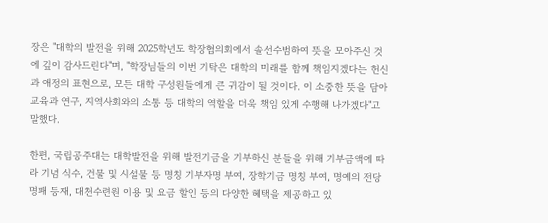장은 "대학의 발전을 위해 2025학년도 학장협의회에서 솔선수범하여 뜻을 모아주신 것에 깊이 감사드린다"며, "학장님들의 이번 기탁은 대학의 미래를 함께 책임지겠다는 헌신과 애정의 표현으로, 모든 대학 구성원들에게 큰 귀감이 될 것이다. 이 소중한 뜻을 담아 교육과 연구, 지역사회와의 소통 등 대학의 역할을 더욱 책임 있게 수행해 나가겠다"고 말했다.

한편, 국립공주대는 대학발전을 위해 발전기금을 기부하신 분들을 위해 기부금액에 따라 기념 식수, 건물 및 시설물 등 명칭 기부자명 부여, 장학기금 명칭 부여, 명예의 전당 명패 등재, 대천수련원 이용 및 요금 할인 등의 다양한 혜택을 제공하고 있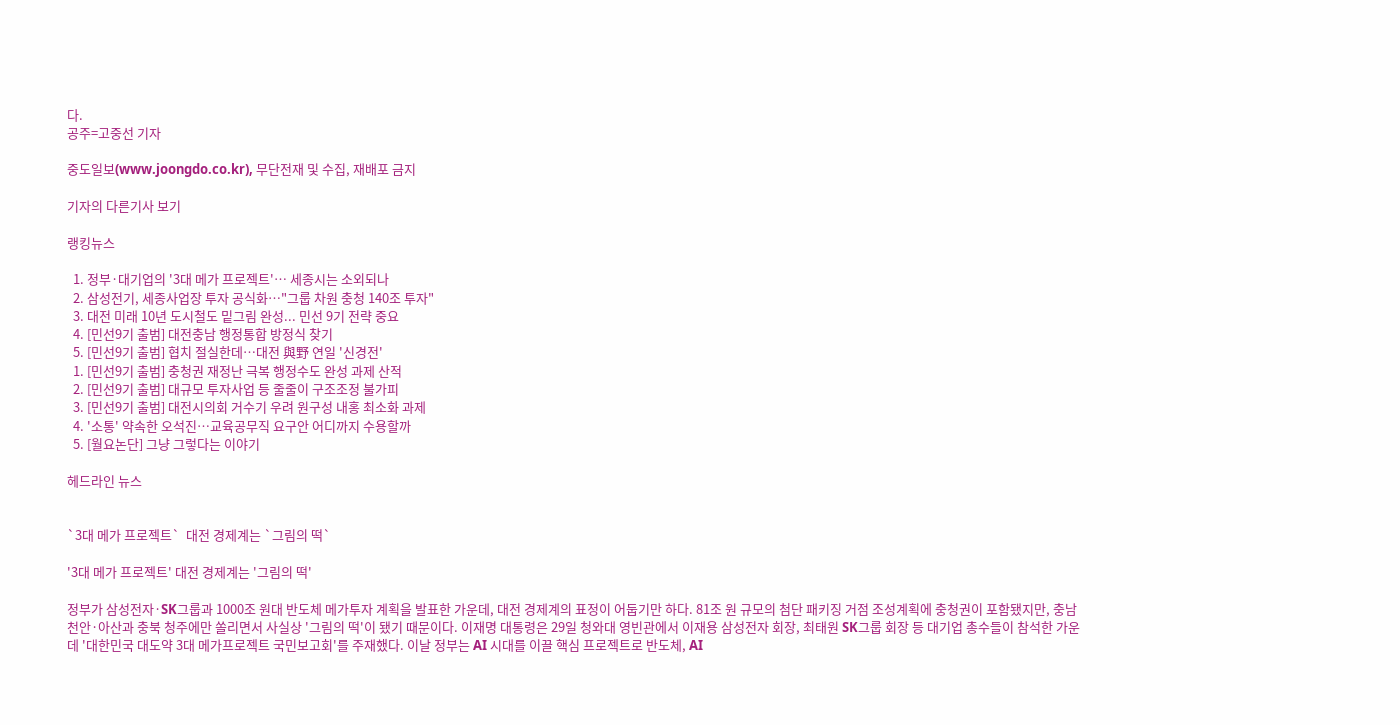다.
공주=고중선 기자

중도일보(www.joongdo.co.kr), 무단전재 및 수집, 재배포 금지

기자의 다른기사 보기

랭킹뉴스

  1. 정부·대기업의 '3대 메가 프로젝트'… 세종시는 소외되나
  2. 삼성전기, 세종사업장 투자 공식화…"그룹 차원 충청 140조 투자"
  3. 대전 미래 10년 도시철도 밑그림 완성... 민선 9기 전략 중요
  4. [민선9기 출범] 대전충남 행정통합 방정식 찾기
  5. [민선9기 출범] 협치 절실한데…대전 與野 연일 '신경전'
  1. [민선9기 출범] 충청권 재정난 극복 행정수도 완성 과제 산적
  2. [민선9기 출범] 대규모 투자사업 등 줄줄이 구조조정 불가피
  3. [민선9기 출범] 대전시의회 거수기 우려 원구성 내홍 최소화 과제
  4. '소통' 약속한 오석진…교육공무직 요구안 어디까지 수용할까
  5. [월요논단] 그냥 그렇다는 이야기

헤드라인 뉴스


`3대 메가 프로젝트`  대전 경제계는 `그림의 떡`

'3대 메가 프로젝트' 대전 경제계는 '그림의 떡'

정부가 삼성전자·SK그룹과 1000조 원대 반도체 메가투자 계획을 발표한 가운데, 대전 경제계의 표정이 어둡기만 하다. 81조 원 규모의 첨단 패키징 거점 조성계획에 충청권이 포함됐지만, 충남 천안·아산과 충북 청주에만 쏠리면서 사실상 '그림의 떡'이 됐기 때문이다. 이재명 대통령은 29일 청와대 영빈관에서 이재용 삼성전자 회장, 최태원 SK그룹 회장 등 대기업 총수들이 참석한 가운데 '대한민국 대도약 3대 메가프로젝트 국민보고회'를 주재했다. 이날 정부는 AI 시대를 이끌 핵심 프로젝트로 반도체, AI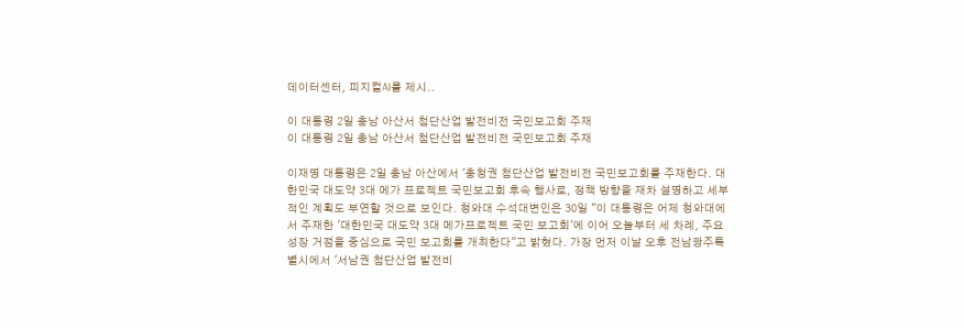데이터센터, 피지컬AI를 제시..

이 대통령 2일 충남 아산서 첨단산업 발전비전 국민보고회 주재
이 대통령 2일 충남 아산서 첨단산업 발전비전 국민보고회 주재

이재명 대통령은 2일 충남 아산에서 '충청권 첨단산업 발전비전 국민보고회를 주재한다. 대한민국 대도약 3대 메가 프로젝트 국민보고회 후속 행사로, 정책 방향을 재차 설명하고 세부적인 계획도 부연할 것으로 보인다. 청와대 수석대변인은 30일 "이 대통령은 어제 청와대에서 주재한 '대한민국 대도약 3대 메가프로젝트 국민 보고회'에 이어 오늘부터 세 차례, 주요 성장 거점을 중심으로 국민 보고회를 개최한다"고 밝혔다. 가장 먼저 이날 오후 전남광주특별시에서 '서남권 첨단산업 발전비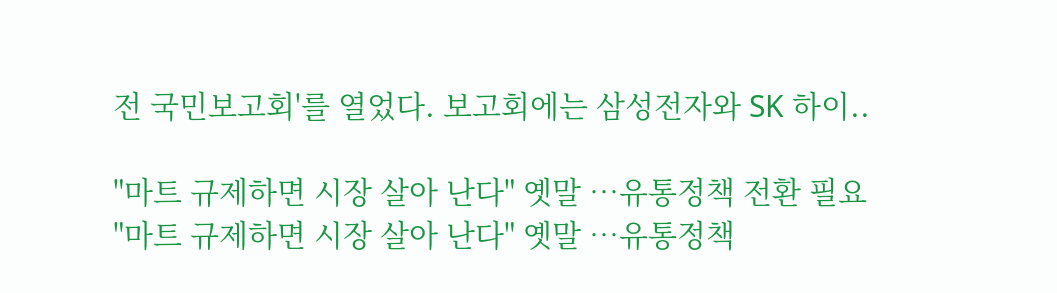전 국민보고회'를 열었다. 보고회에는 삼성전자와 SK 하이..

"마트 규제하면 시장 살아 난다" 옛말 …유통정책 전환 필요
"마트 규제하면 시장 살아 난다" 옛말 …유통정책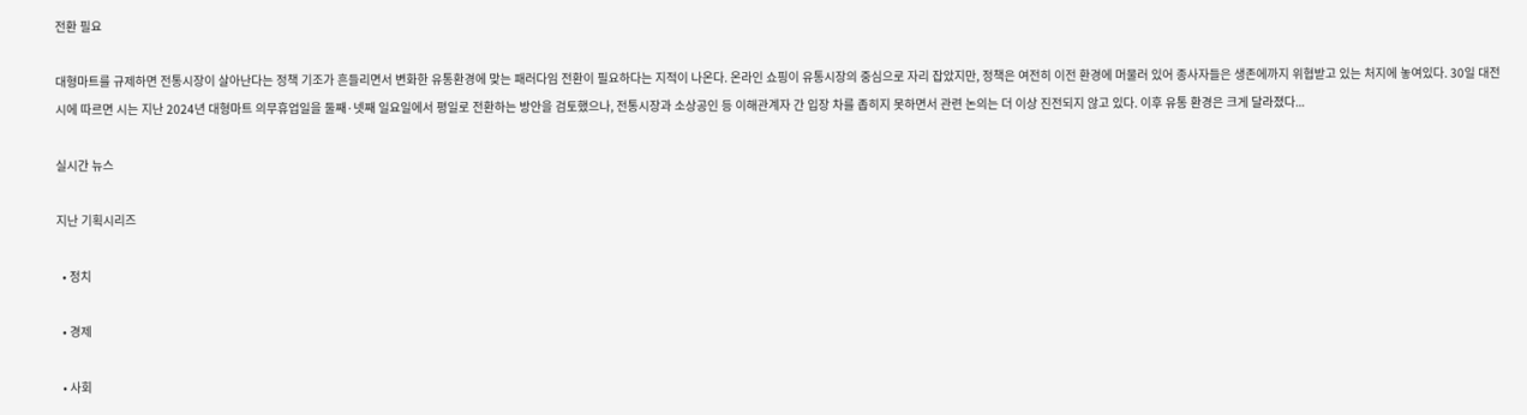전환 필요

대형마트를 규제하면 전통시장이 살아난다는 정책 기조가 흔들리면서 변화한 유통환경에 맞는 패러다임 전환이 필요하다는 지적이 나온다. 온라인 쇼핑이 유통시장의 중심으로 자리 잡았지만, 정책은 여전히 이전 환경에 머물러 있어 종사자들은 생존에까지 위협받고 있는 처지에 놓여있다. 30일 대전시에 따르면 시는 지난 2024년 대형마트 의무휴업일을 둘째·넷째 일요일에서 평일로 전환하는 방안을 검토했으나, 전통시장과 소상공인 등 이해관계자 간 입장 차를 좁히지 못하면서 관련 논의는 더 이상 진전되지 않고 있다. 이후 유통 환경은 크게 달라졌다...

실시간 뉴스

지난 기획시리즈

  • 정치

  • 경제

  • 사회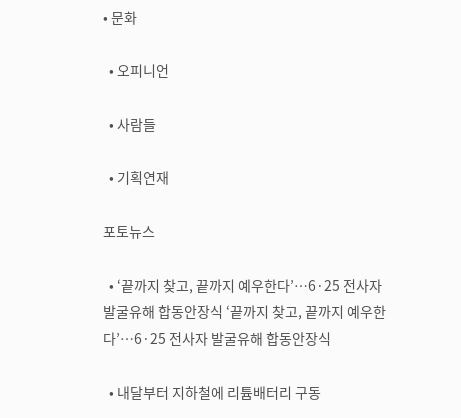• 문화

  • 오피니언

  • 사람들

  • 기획연재

포토뉴스

  • ‘끝까지 찾고, 끝까지 예우한다’…6·25 전사자 발굴유해 합동안장식 ‘끝까지 찾고, 끝까지 예우한다’…6·25 전사자 발굴유해 합동안장식

  • 내달부터 지하철에 리튬배터리 구동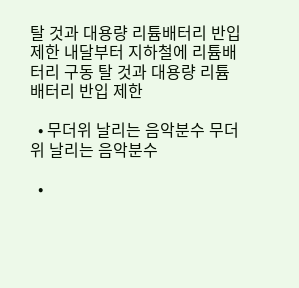탈 것과 대용량 리튬배터리 반입 제한 내달부터 지하철에 리튬배터리 구동 탈 것과 대용량 리튬배터리 반입 제한

  • 무더위 날리는 음악분수 무더위 날리는 음악분수

  •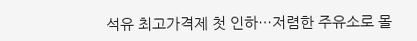석유 최고가격제 첫 인하…저렴한 주유소로 몰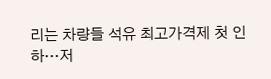리는 차량들 석유 최고가격제 첫 인하…저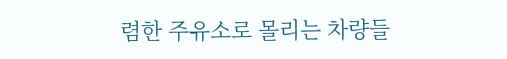렴한 주유소로 몰리는 차량들